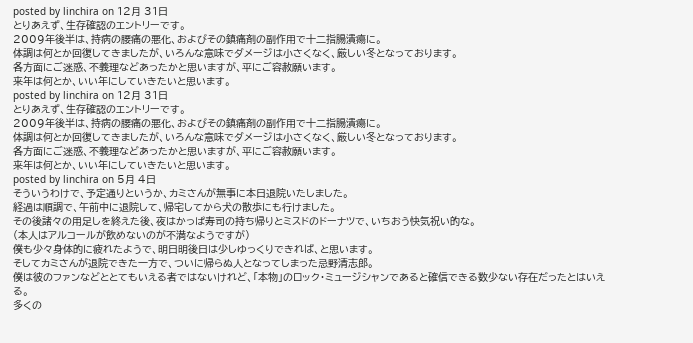posted by linchira on 12月 31日
とりあえず、生存確認のエントリーです。
2009年後半は、持病の腰痛の悪化、およびその鎮痛剤の副作用で十二指腸潰瘍に。
体調は何とか回復してきましたが、いろんな意味でダメージは小さくなく、厳しい冬となっております。
各方面にご迷惑、不義理などあったかと思いますが、平にご容赦願います。
来年は何とか、いい年にしていきたいと思います。
posted by linchira on 12月 31日
とりあえず、生存確認のエントリーです。
2009年後半は、持病の腰痛の悪化、およびその鎮痛剤の副作用で十二指腸潰瘍に。
体調は何とか回復してきましたが、いろんな意味でダメージは小さくなく、厳しい冬となっております。
各方面にご迷惑、不義理などあったかと思いますが、平にご容赦願います。
来年は何とか、いい年にしていきたいと思います。
posted by linchira on 5月 4日
そういうわけで、予定通りというか、カミさんが無事に本日退院いたしました。
経過は順調で、午前中に退院して、帰宅してから犬の散歩にも行けました。
その後諸々の用足しを終えた後、夜はかっぱ寿司の持ち帰りとミスドのドーナツで、いちおう快気祝い的な。
(本人はアルコールが飲めないのが不満なようですが)
僕も少々身体的に疲れたようで、明日明後日は少しゆっくりできれば、と思います。
そしてカミさんが退院できた一方で、ついに帰らぬ人となってしまった忌野清志郎。
僕は彼のファンなどととてもいえる者ではないけれど、「本物」のロック・ミュージシャンであると確信できる数少ない存在だったとはいえる。
多くの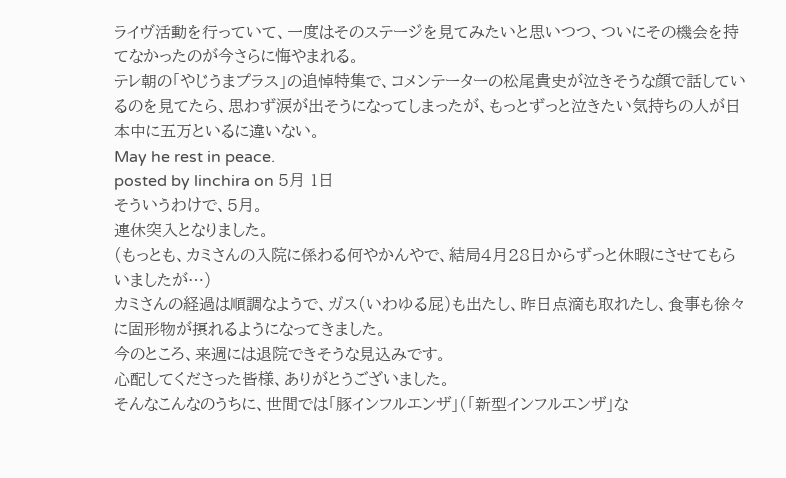ライヴ活動を行っていて、一度はそのステージを見てみたいと思いつつ、ついにその機会を持てなかったのが今さらに悔やまれる。
テレ朝の「やじうまプラス」の追悼特集で、コメンテーターの松尾貴史が泣きそうな顔で話しているのを見てたら、思わず涙が出そうになってしまったが、もっとずっと泣きたい気持ちの人が日本中に五万といるに違いない。
May he rest in peace.
posted by linchira on 5月 1日
そういうわけで、5月。
連休突入となりました。
(もっとも、カミさんの入院に係わる何やかんやで、結局4月28日からずっと休暇にさせてもらいましたが…)
カミさんの経過は順調なようで、ガス(いわゆる屁)も出たし、昨日点滴も取れたし、食事も徐々に固形物が摂れるようになってきました。
今のところ、来週には退院できそうな見込みです。
心配してくださった皆様、ありがとうございました。
そんなこんなのうちに、世間では「豚インフルエンザ」(「新型インフルエンザ」な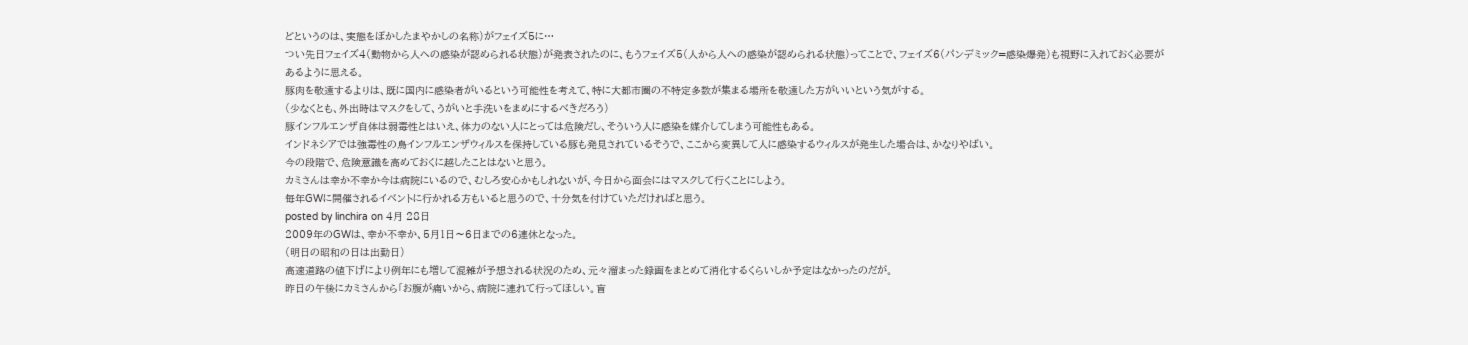どというのは、実態をぼかしたまやかしの名称)がフェイズ5に…
つい先日フェイズ4(動物から人への感染が認められる状態)が発表されたのに、もうフェイズ5(人から人への感染が認められる状態)ってことで、フェイズ6(パンデミック=感染爆発)も視野に入れておく必要があるように思える。
豚肉を敬遠するよりは、既に国内に感染者がいるという可能性を考えて、特に大都市圏の不特定多数が集まる場所を敬遠した方がいいという気がする。
(少なくとも、外出時はマスクをして、うがいと手洗いをまめにするべきだろう)
豚インフルエンザ自体は弱毒性とはいえ、体力のない人にとっては危険だし、そういう人に感染を媒介してしまう可能性もある。
インドネシアでは強毒性の鳥インフルエンザウィルスを保持している豚も発見されているそうで、ここから変異して人に感染するウィルスが発生した場合は、かなりやばい。
今の段階で、危険意識を高めておくに越したことはないと思う。
カミさんは幸か不幸か今は病院にいるので、むしろ安心かもしれないが、今日から面会にはマスクして行くことにしよう。
毎年GWに開催されるイベントに行かれる方もいると思うので、十分気を付けていただければと思う。
posted by linchira on 4月 28日
2009年のGWは、幸か不幸か、5月1日〜6日までの6連休となった。
(明日の昭和の日は出勤日)
高速道路の値下げにより例年にも増して混雑が予想される状況のため、元々溜まった録画をまとめて消化するくらいしか予定はなかったのだが。
昨日の午後にカミさんから「お腹が痛いから、病院に連れて行ってほしい。盲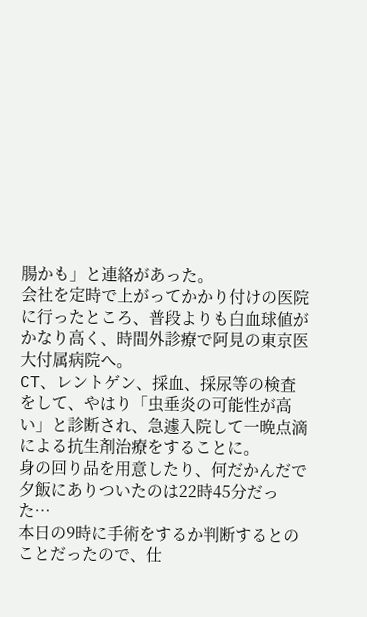腸かも」と連絡があった。
会社を定時で上がってかかり付けの医院に行ったところ、普段よりも白血球値がかなり高く、時間外診療で阿見の東京医大付属病院へ。
CT、レントゲン、採血、採尿等の検査をして、やはり「虫垂炎の可能性が高い」と診断され、急遽入院して一晩点滴による抗生剤治療をすることに。
身の回り品を用意したり、何だかんだで夕飯にありついたのは22時45分だった…
本日の9時に手術をするか判断するとのことだったので、仕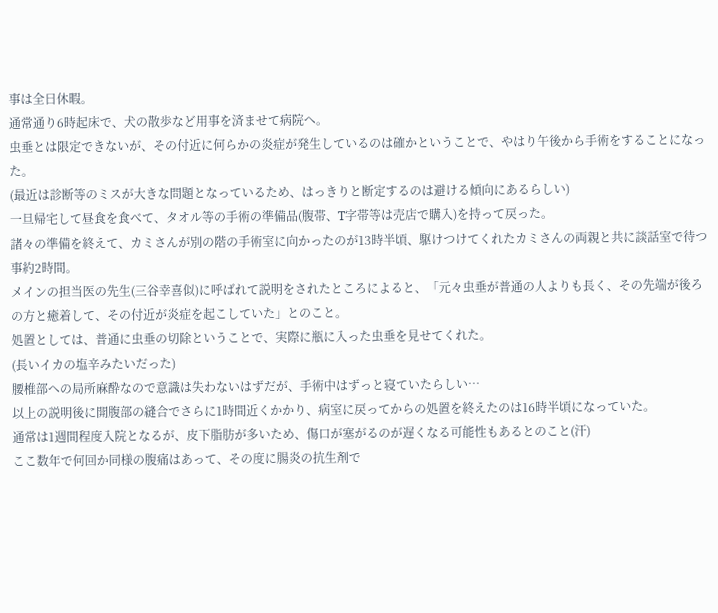事は全日休暇。
通常通り6時起床で、犬の散歩など用事を済ませて病院へ。
虫垂とは限定できないが、その付近に何らかの炎症が発生しているのは確かということで、やはり午後から手術をすることになった。
(最近は診断等のミスが大きな問題となっているため、はっきりと断定するのは避ける傾向にあるらしい)
一旦帰宅して昼食を食べて、タオル等の手術の準備品(腹帯、T字帯等は売店で購入)を持って戻った。
諸々の準備を終えて、カミさんが別の階の手術室に向かったのが13時半頃、駆けつけてくれたカミさんの両親と共に談話室で待つ事約2時間。
メインの担当医の先生(三谷幸喜似)に呼ばれて説明をされたところによると、「元々虫垂が普通の人よりも長く、その先端が後ろの方と癒着して、その付近が炎症を起こしていた」とのこと。
処置としては、普通に虫垂の切除ということで、実際に瓶に入った虫垂を見せてくれた。
(長いイカの塩辛みたいだった)
腰椎部への局所麻酔なので意識は失わないはずだが、手術中はずっと寝ていたらしい…
以上の説明後に開腹部の縫合でさらに1時間近くかかり、病室に戻ってからの処置を終えたのは16時半頃になっていた。
通常は1週間程度入院となるが、皮下脂肪が多いため、傷口が塞がるのが遅くなる可能性もあるとのこと(汗)
ここ数年で何回か同様の腹痛はあって、その度に腸炎の抗生剤で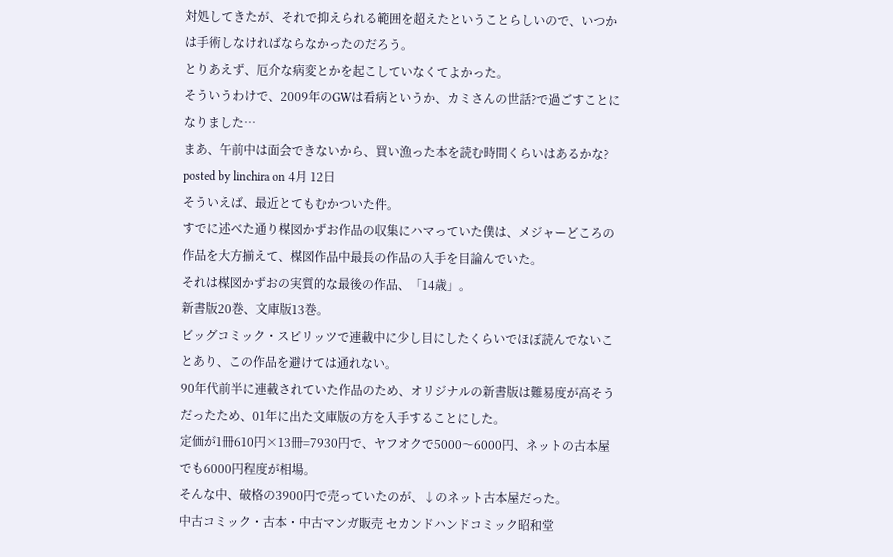対処してきたが、それで抑えられる範囲を超えたということらしいので、いつかは手術しなければならなかったのだろう。
とりあえず、厄介な病変とかを起こしていなくてよかった。
そういうわけで、2009年のGWは看病というか、カミさんの世話?で過ごすことになりました…
まあ、午前中は面会できないから、買い漁った本を読む時間くらいはあるかな?
posted by linchira on 4月 12日
そういえば、最近とてもむかついた件。
すでに述べた通り楳図かずお作品の収集にハマっていた僕は、メジャーどころの作品を大方揃えて、楳図作品中最長の作品の入手を目論んでいた。
それは楳図かずおの実質的な最後の作品、「14歳」。
新書版20巻、文庫版13巻。
ビッグコミック・スピリッツで連載中に少し目にしたくらいでほぼ読んでないことあり、この作品を避けては通れない。
90年代前半に連載されていた作品のため、オリジナルの新書版は難易度が高そうだったため、01年に出た文庫版の方を入手することにした。
定価が1冊610円×13冊=7930円で、ヤフオクで5000〜6000円、ネットの古本屋でも6000円程度が相場。
そんな中、破格の3900円で売っていたのが、↓のネット古本屋だった。
中古コミック・古本・中古マンガ販売 セカンドハンドコミック昭和堂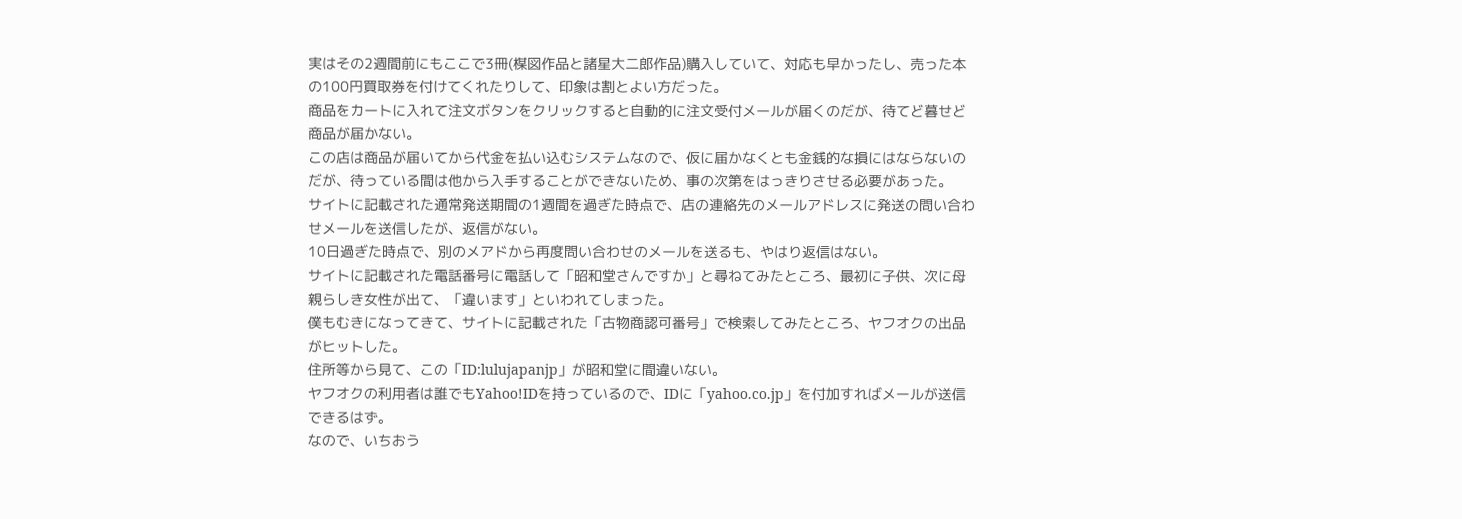実はその2週間前にもここで3冊(楳図作品と諸星大二郎作品)購入していて、対応も早かったし、売った本の100円買取券を付けてくれたりして、印象は割とよい方だった。
商品をカートに入れて注文ボタンをクリックすると自動的に注文受付メールが届くのだが、待てど暮せど商品が届かない。
この店は商品が届いてから代金を払い込むシステムなので、仮に届かなくとも金銭的な損にはならないのだが、待っている間は他から入手することができないため、事の次第をはっきりさせる必要があった。
サイトに記載された通常発送期間の1週間を過ぎた時点で、店の連絡先のメールアドレスに発送の問い合わせメールを送信したが、返信がない。
10日過ぎた時点で、別のメアドから再度問い合わせのメールを送るも、やはり返信はない。
サイトに記載された電話番号に電話して「昭和堂さんですか」と尋ねてみたところ、最初に子供、次に母親らしき女性が出て、「違います」といわれてしまった。
僕もむきになってきて、サイトに記載された「古物商認可番号」で検索してみたところ、ヤフオクの出品がヒットした。
住所等から見て、この「ID:lulujapanjp」が昭和堂に間違いない。
ヤフオクの利用者は誰でもYahoo!IDを持っているので、IDに「yahoo.co.jp」を付加すればメールが送信できるはず。
なので、いちおう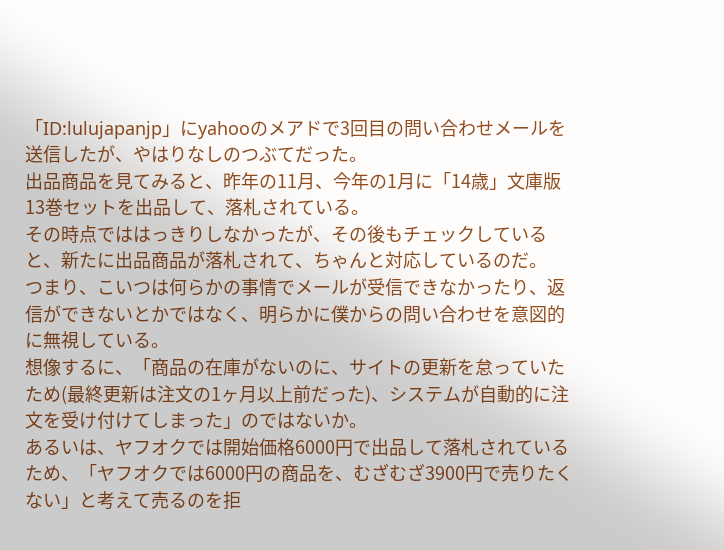「ID:lulujapanjp」にyahooのメアドで3回目の問い合わせメールを送信したが、やはりなしのつぶてだった。
出品商品を見てみると、昨年の11月、今年の1月に「14歳」文庫版13巻セットを出品して、落札されている。
その時点でははっきりしなかったが、その後もチェックしていると、新たに出品商品が落札されて、ちゃんと対応しているのだ。
つまり、こいつは何らかの事情でメールが受信できなかったり、返信ができないとかではなく、明らかに僕からの問い合わせを意図的に無視している。
想像するに、「商品の在庫がないのに、サイトの更新を怠っていたため(最終更新は注文の1ヶ月以上前だった)、システムが自動的に注文を受け付けてしまった」のではないか。
あるいは、ヤフオクでは開始価格6000円で出品して落札されているため、「ヤフオクでは6000円の商品を、むざむざ3900円で売りたくない」と考えて売るのを拒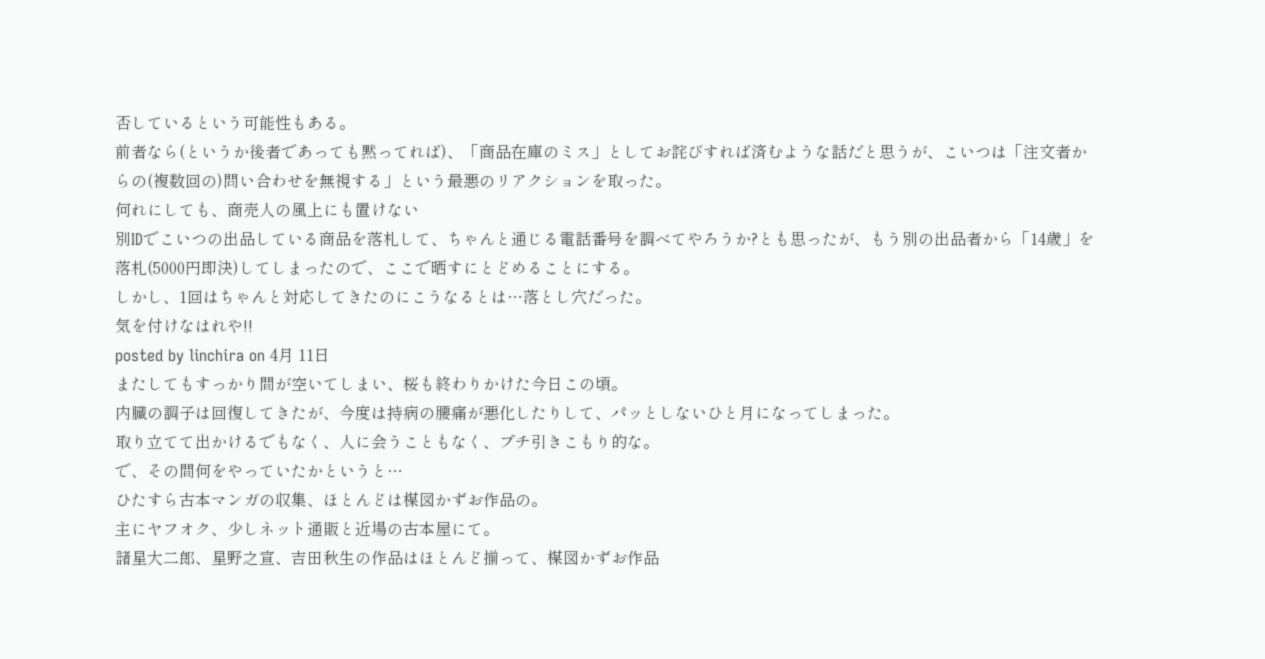否しているという可能性もある。
前者なら(というか後者であっても黙ってれば)、「商品在庫のミス」としてお詫びすれば済むような話だと思うが、こいつは「注文者からの(複数回の)問い合わせを無視する」という最悪のリアクションを取った。
何れにしても、商売人の風上にも置けない
別IDでこいつの出品している商品を落札して、ちゃんと通じる電話番号を調べてやろうか?とも思ったが、もう別の出品者から「14歳」を落札(5000円即決)してしまったので、ここで晒すにとどめることにする。
しかし、1回はちゃんと対応してきたのにこうなるとは…落とし穴だった。
気を付けなはれや!!
posted by linchira on 4月 11日
またしてもすっかり間が空いてしまい、桜も終わりかけた今日この頃。
内臓の調子は回復してきたが、今度は持病の腰痛が悪化したりして、パッとしないひと月になってしまった。
取り立てて出かけるでもなく、人に会うこともなく、プチ引きこもり的な。
で、その間何をやっていたかというと…
ひたすら古本マンガの収集、ほとんどは楳図かずお作品の。
主にヤフオク、少しネット通販と近場の古本屋にて。
諸星大二郎、星野之宣、吉田秋生の作品はほとんど揃って、楳図かずお作品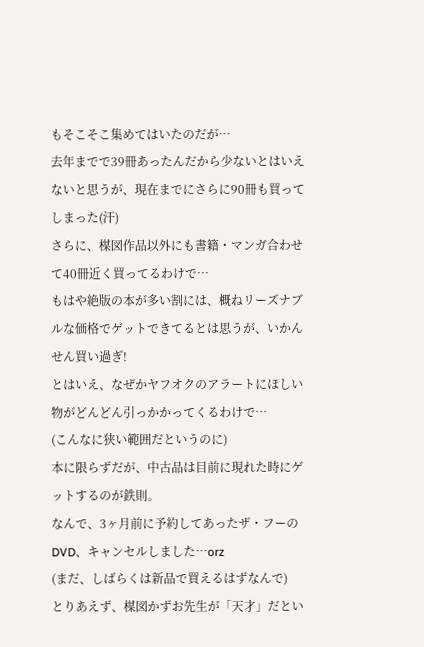もそこそこ集めてはいたのだが…
去年までで39冊あったんだから少ないとはいえないと思うが、現在までにさらに90冊も買ってしまった(汗)
さらに、楳図作品以外にも書籍・マンガ合わせて40冊近く買ってるわけで…
もはや絶版の本が多い割には、概ねリーズナブルな価格でゲットできてるとは思うが、いかんせん買い過ぎ!
とはいえ、なぜかヤフオクのアラートにほしい物がどんどん引っかかってくるわけで…
(こんなに狭い範囲だというのに)
本に限らずだが、中古品は目前に現れた時にゲットするのが鉄則。
なんで、3ヶ月前に予約してあったザ・フーのDVD、キャンセルしました…orz
(まだ、しばらくは新品で買えるはずなんで)
とりあえず、楳図かずお先生が「天才」だとい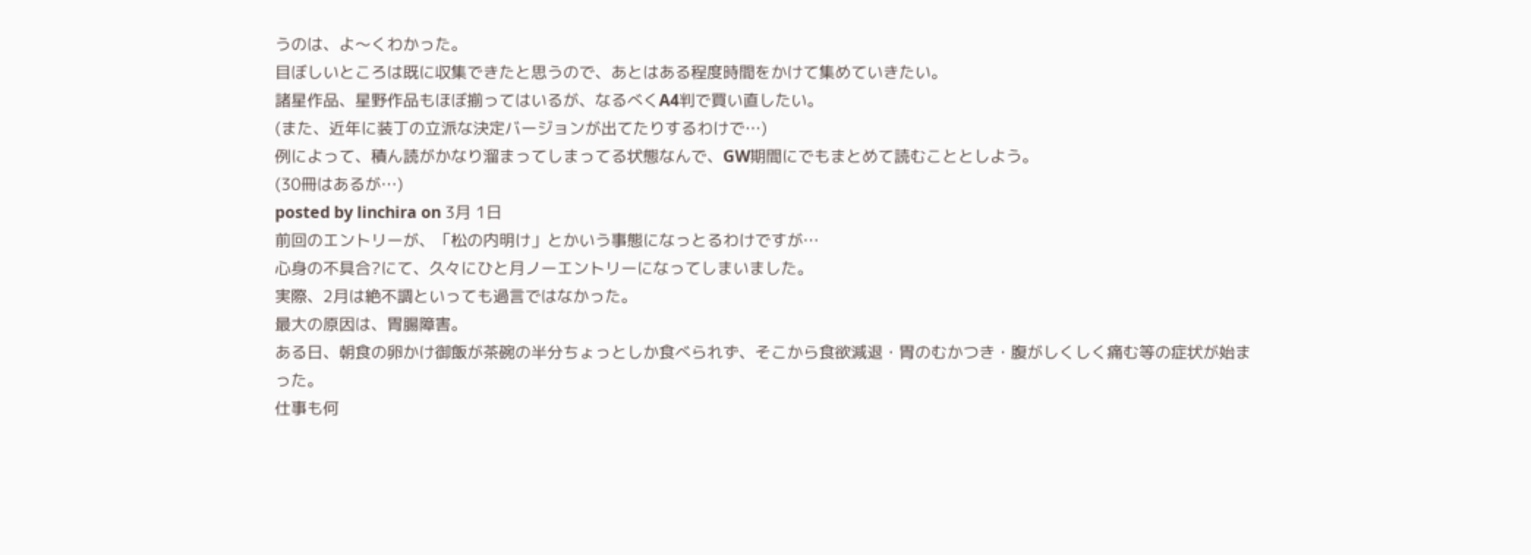うのは、よ〜くわかった。
目ぼしいところは既に収集できたと思うので、あとはある程度時間をかけて集めていきたい。
諸星作品、星野作品もほぼ揃ってはいるが、なるべくA4判で買い直したい。
(また、近年に装丁の立派な決定バージョンが出てたりするわけで…)
例によって、積ん読がかなり溜まってしまってる状態なんで、GW期間にでもまとめて読むこととしよう。
(30冊はあるが…)
posted by linchira on 3月 1日
前回のエントリーが、「松の内明け」とかいう事態になっとるわけですが…
心身の不具合?にて、久々にひと月ノーエントリーになってしまいました。
実際、2月は絶不調といっても過言ではなかった。
最大の原因は、胃腸障害。
ある日、朝食の卵かけ御飯が茶碗の半分ちょっとしか食べられず、そこから食欲減退・胃のむかつき・腹がしくしく痛む等の症状が始まった。
仕事も何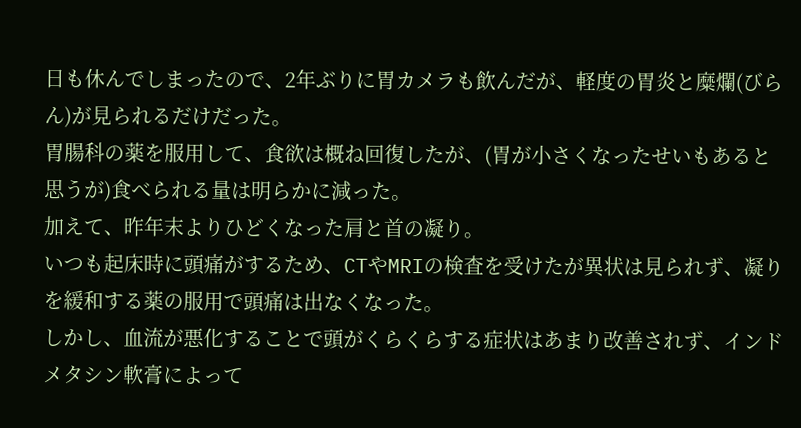日も休んでしまったので、2年ぶりに胃カメラも飲んだが、軽度の胃炎と糜爛(びらん)が見られるだけだった。
胃腸科の薬を服用して、食欲は概ね回復したが、(胃が小さくなったせいもあると思うが)食べられる量は明らかに減った。
加えて、昨年末よりひどくなった肩と首の凝り。
いつも起床時に頭痛がするため、CTやMRIの検査を受けたが異状は見られず、凝りを緩和する薬の服用で頭痛は出なくなった。
しかし、血流が悪化することで頭がくらくらする症状はあまり改善されず、インドメタシン軟膏によって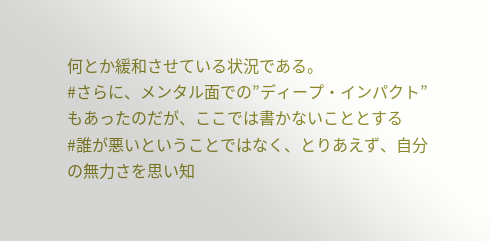何とか緩和させている状況である。
#さらに、メンタル面での”ディープ・インパクト”もあったのだが、ここでは書かないこととする
#誰が悪いということではなく、とりあえず、自分の無力さを思い知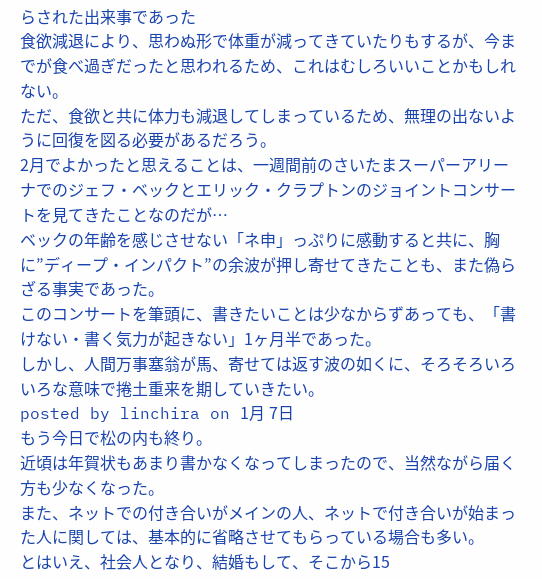らされた出来事であった
食欲減退により、思わぬ形で体重が減ってきていたりもするが、今までが食べ過ぎだったと思われるため、これはむしろいいことかもしれない。
ただ、食欲と共に体力も減退してしまっているため、無理の出ないように回復を図る必要があるだろう。
2月でよかったと思えることは、一週間前のさいたまスーパーアリーナでのジェフ・ベックとエリック・クラプトンのジョイントコンサートを見てきたことなのだが…
ベックの年齢を感じさせない「ネ申」っぷりに感動すると共に、胸に”ディープ・インパクト”の余波が押し寄せてきたことも、また偽らざる事実であった。
このコンサートを筆頭に、書きたいことは少なからずあっても、「書けない・書く気力が起きない」1ヶ月半であった。
しかし、人間万事塞翁が馬、寄せては返す波の如くに、そろそろいろいろな意味で捲土重来を期していきたい。
posted by linchira on 1月 7日
もう今日で松の内も終り。
近頃は年賀状もあまり書かなくなってしまったので、当然ながら届く方も少なくなった。
また、ネットでの付き合いがメインの人、ネットで付き合いが始まった人に関しては、基本的に省略させてもらっている場合も多い。
とはいえ、社会人となり、結婚もして、そこから15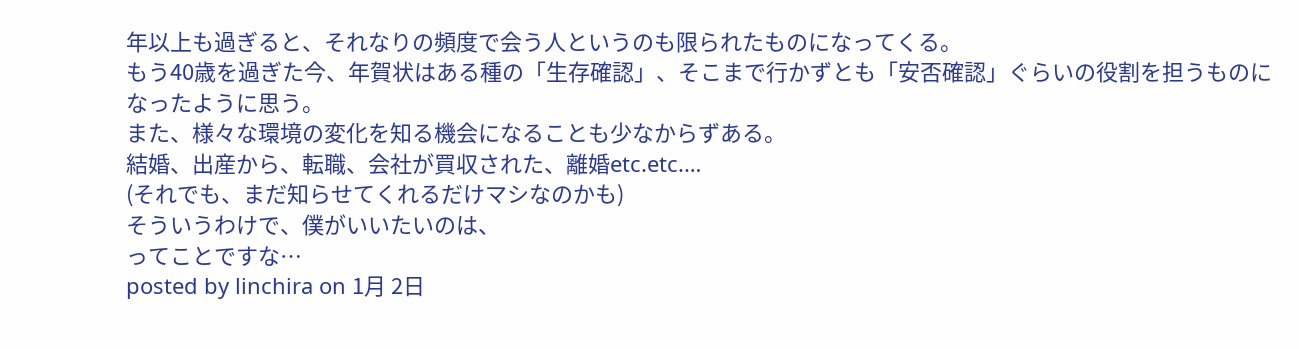年以上も過ぎると、それなりの頻度で会う人というのも限られたものになってくる。
もう40歳を過ぎた今、年賀状はある種の「生存確認」、そこまで行かずとも「安否確認」ぐらいの役割を担うものになったように思う。
また、様々な環境の変化を知る機会になることも少なからずある。
結婚、出産から、転職、会社が買収された、離婚etc.etc.…
(それでも、まだ知らせてくれるだけマシなのかも)
そういうわけで、僕がいいたいのは、
ってことですな…
posted by linchira on 1月 2日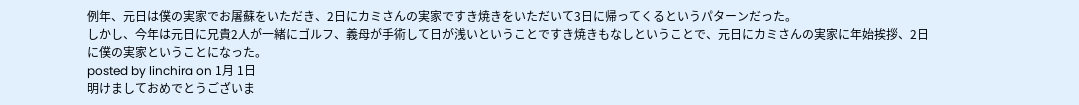例年、元日は僕の実家でお屠蘇をいただき、2日にカミさんの実家ですき焼きをいただいて3日に帰ってくるというパターンだった。
しかし、今年は元日に兄貴2人が一緒にゴルフ、義母が手術して日が浅いということですき焼きもなしということで、元日にカミさんの実家に年始挨拶、2日に僕の実家ということになった。
posted by linchira on 1月 1日
明けましておめでとうございま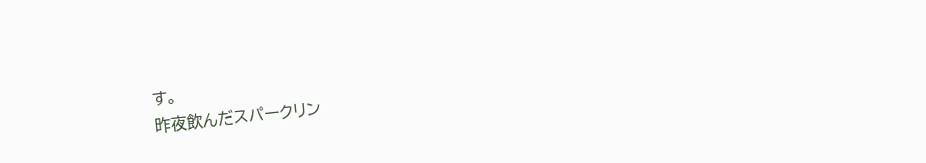す。
昨夜飲んだスパークリン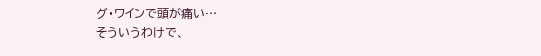グ・ワインで頭が痛い…
そういうわけで、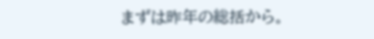まずは昨年の総括から。